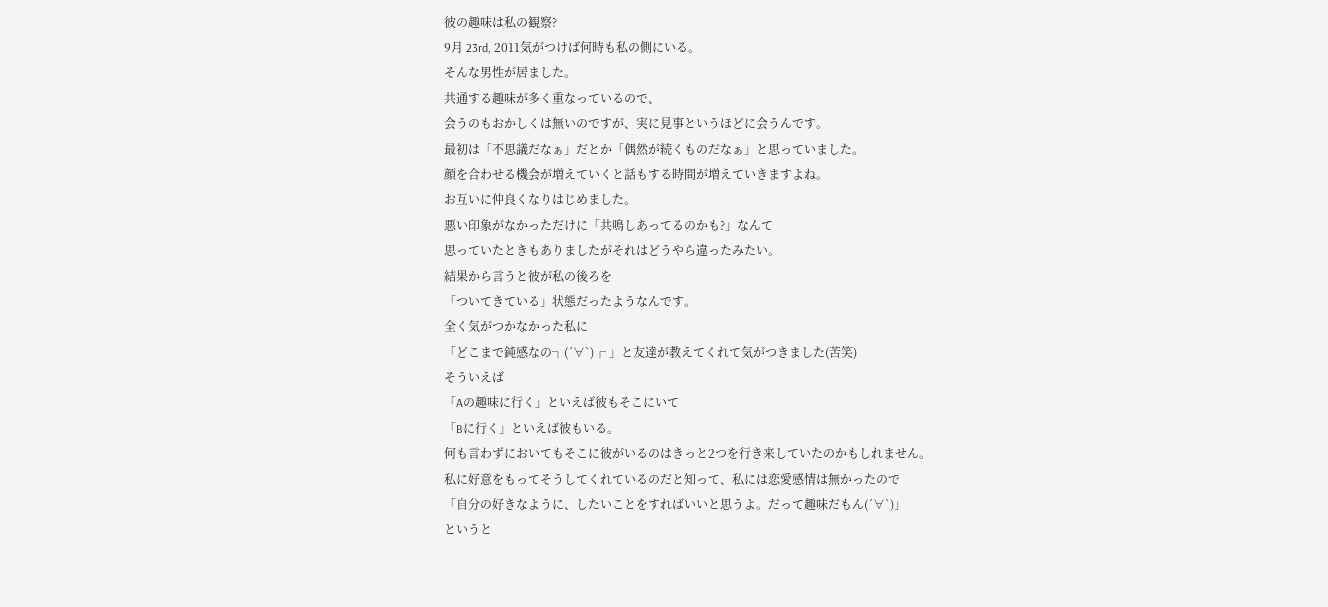彼の趣味は私の観察?
9月 23rd, 2011気がつけば何時も私の側にいる。
そんな男性が居ました。
共通する趣味が多く重なっているので、
会うのもおかしくは無いのですが、実に見事というほどに会うんです。
最初は「不思議だなぁ」だとか「偶然が続くものだなぁ」と思っていました。
顔を合わせる機会が増えていくと話もする時間が増えていきますよね。
お互いに仲良くなりはじめました。
悪い印象がなかっただけに「共鳴しあってるのかも?」なんて
思っていたときもありましたがそれはどうやら違ったみたい。
結果から言うと彼が私の後ろを
「ついてきている」状態だったようなんです。
全く気がつかなかった私に
「どこまで鈍感なの┐(´∀`)┌ 」と友達が教えてくれて気がつきました(苦笑)
そういえば
「Aの趣味に行く」といえば彼もそこにいて
「Bに行く」といえば彼もいる。
何も言わずにおいてもそこに彼がいるのはきっと2つを行き来していたのかもしれません。
私に好意をもってそうしてくれているのだと知って、私には恋愛感情は無かったので
「自分の好きなように、したいことをすればいいと思うよ。だって趣味だもん(´∀`)」
というと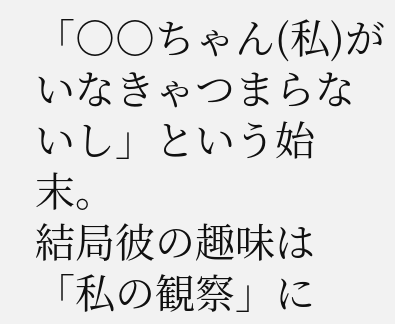「○○ちゃん(私)がいなきゃつまらないし」という始末。
結局彼の趣味は「私の観察」に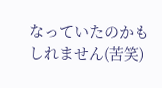なっていたのかもしれません(苦笑)